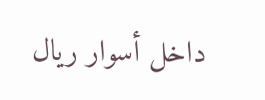داخل أسوار ريال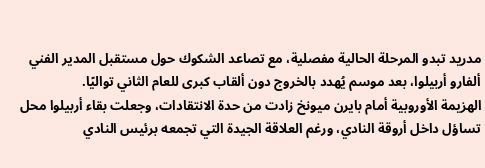مدريد تبدو المرحلة الحالية مفصلية، مع تصاعد الشكوك حول مستقبل المدير الفني ألفارو أربيلوا، بعد موسم يُهدد بالخروج دون ألقاب كبرى للعام الثاني تواليًا.
الهزيمة الأوروبية أمام بايرن ميونخ زادت من حدة الانتقادات، وجعلت بقاء أربيلوا محل تساؤل داخل أروقة النادي، ورغم العلاقة الجيدة التي تجمعه برئيس النادي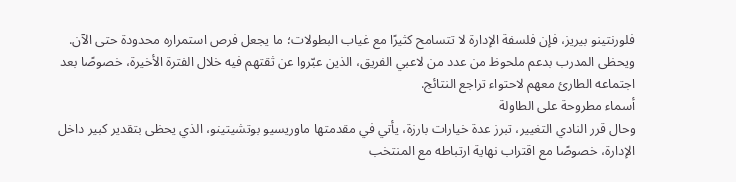فلورنتينو بيريز، فإن فلسفة الإدارة لا تتسامح كثيرًا مع غياب البطولات؛ ما يجعل فرص استمراره محدودة حتى الآن.
ويحظى المدرب بدعم ملحوظ من عدد من لاعبي الفريق، الذين عبّروا عن ثقتهم فيه خلال الفترة الأخيرة، خصوصًا بعد اجتماعه الطارئ معهم لاحتواء تراجع النتائج.
أسماء مطروحة على الطاولة
وحال قرر النادي التغيير، تبرز عدة خيارات بارزة، يأتي في مقدمتها ماوريسيو بوتشيتينو، الذي يحظى بتقدير كبير داخل الإدارة، خصوصًا مع اقتراب نهاية ارتباطه مع المنتخب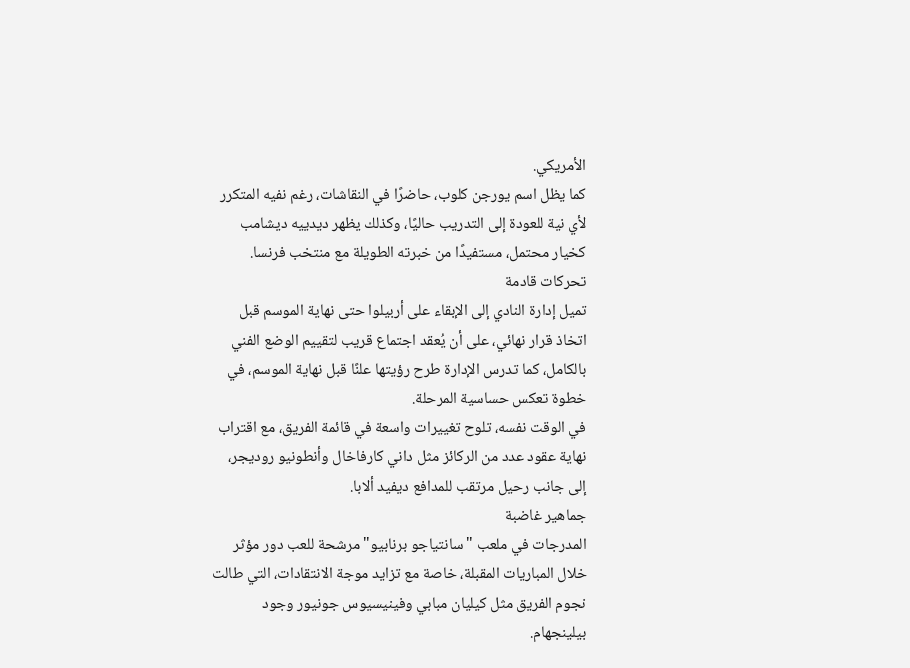الأمريكي.
كما يظل اسم يورجن كلوب، حاضرًا في النقاشات، رغم نفيه المتكرر لأي نية للعودة إلى التدريب حاليًا، وكذلك يظهر ديدييه ديشامب كخيار محتمل، مستفيدًا من خبرته الطويلة مع منتخب فرنسا.
تحركات قادمة
تميل إدارة النادي إلى الإبقاء على أربيلوا حتى نهاية الموسم قبل اتخاذ قرار نهائي، على أن يُعقد اجتماع قريب لتقييم الوضع الفني بالكامل، كما تدرس الإدارة طرح رؤيتها علنًا قبل نهاية الموسم، في خطوة تعكس حساسية المرحلة.
في الوقت نفسه، تلوح تغييرات واسعة في قائمة الفريق، مع اقتراب نهاية عقود عدد من الركائز مثل داني كارفاخال وأنطونيو روديجر، إلى جانب رحيل مرتقب للمدافع ديفيد ألابا.
جماهير غاضبة
المدرجات في ملعب "سانتياجو برنابيو" مرشحة للعب دور مؤثر خلال المباريات المقبلة، خاصة مع تزايد موجة الانتقادات، التي طالت نجوم الفريق مثل كيليان مبابي وفينيسيوس جونيور وجود بيلينجهام.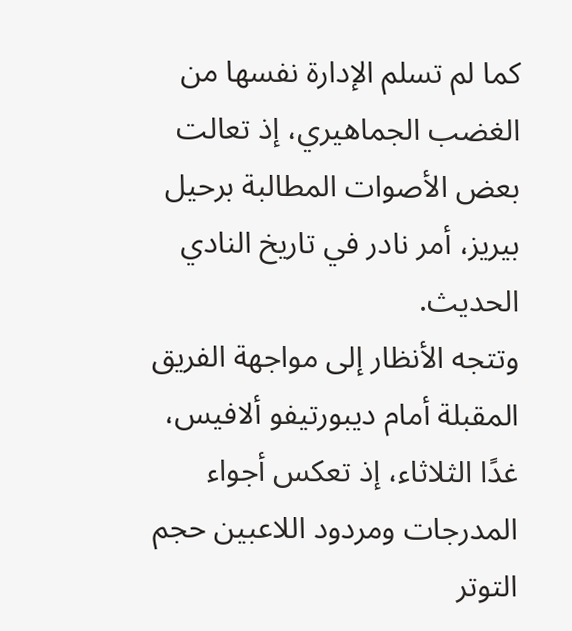كما لم تسلم الإدارة نفسها من الغضب الجماهيري، إذ تعالت بعض الأصوات المطالبة برحيل بيريز، أمر نادر في تاريخ النادي الحديث.
وتتجه الأنظار إلى مواجهة الفريق المقبلة أمام ديبورتيفو ألافيس، غدًا الثلاثاء، إذ تعكس أجواء المدرجات ومردود اللاعبين حجم التوتر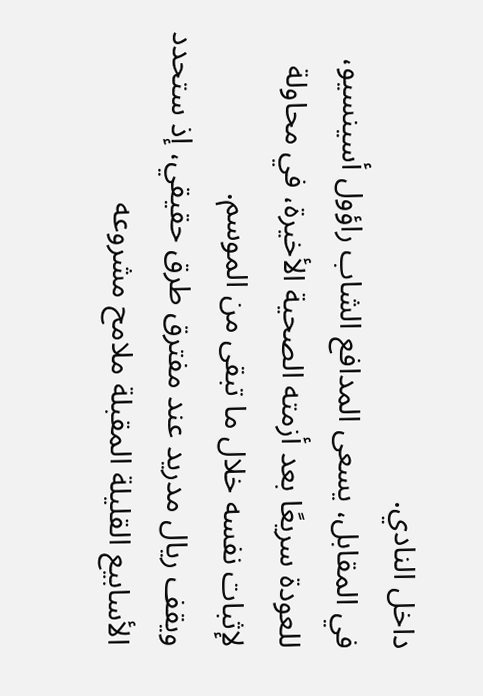داخل النادي.
في المقابل، يسعى المدافع الشاب راؤول أسينسيو، للعودة سريعًا بعد أزمته الصحية الأخيرة، في محاولة لإثبات نفسه خلال ما تبقى من الموسم.
ويقف ريال مدريد عند مفترق طرق حقيقي، إذ ستحدد الأسابيع القليلة المقبلة ملامح مشروعه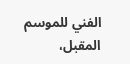الفني للموسم المقبل،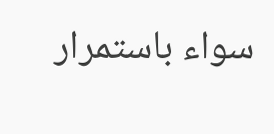سواء باستمرار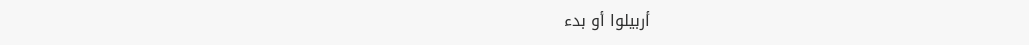أربيلوا أو بدء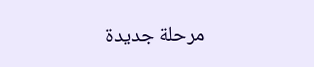مرحلة جديدة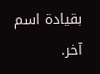بقيادة اسم آخر.